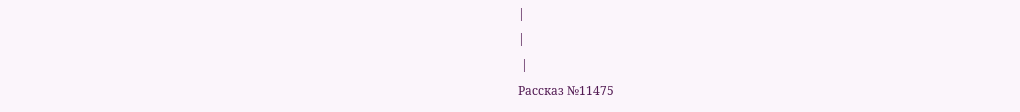|
|
 |
Рассказ №11475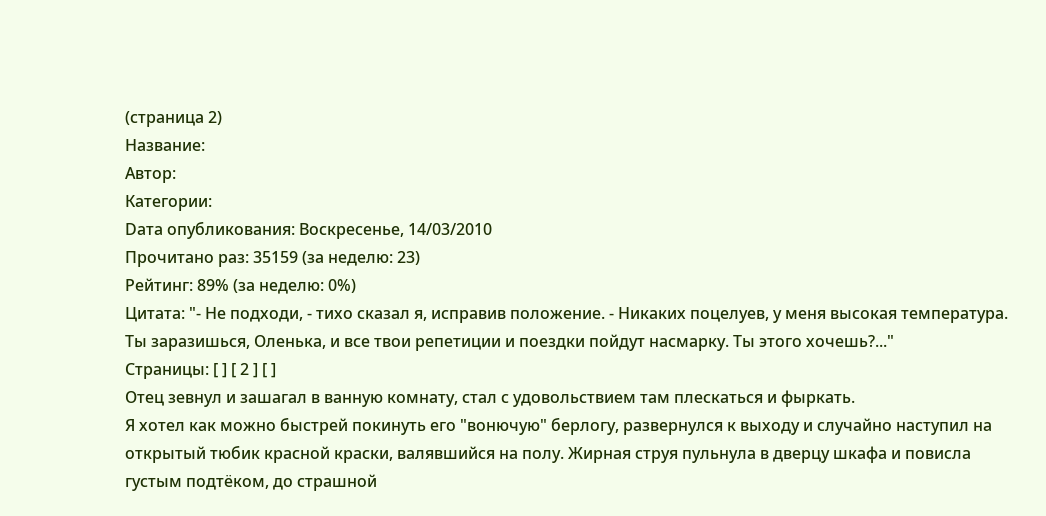(страница 2)
Название:
Автор:
Категории:
Dата опубликования: Воскресенье, 14/03/2010
Прочитано раз: 35159 (за неделю: 23)
Рейтинг: 89% (за неделю: 0%)
Цитата: "- Не подходи, - тихо сказал я, исправив положение. - Никаких поцелуев, у меня высокая температура. Ты заразишься, Оленька, и все твои репетиции и поездки пойдут насмарку. Ты этого хочешь?..."
Страницы: [ ] [ 2 ] [ ]
Отец зевнул и зашагал в ванную комнату, стал с удовольствием там плескаться и фыркать.
Я хотел как можно быстрей покинуть его "вонючую" берлогу, развернулся к выходу и случайно наступил на открытый тюбик красной краски, валявшийся на полу. Жирная струя пульнула в дверцу шкафа и повисла густым подтёком, до страшной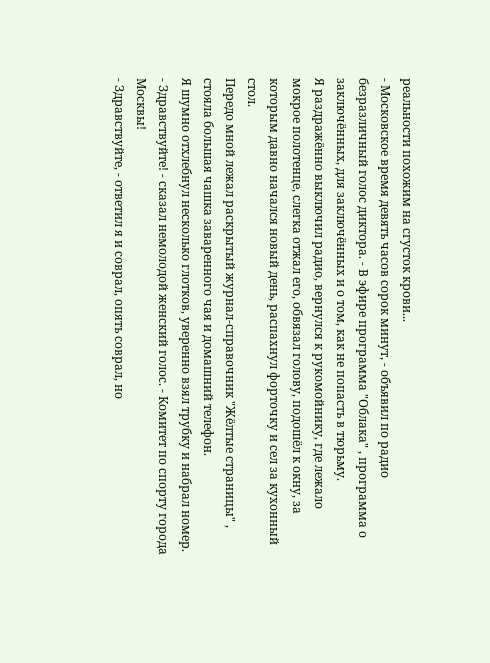реальности похожим на сгусток крови...
- Московское время девять часов сорок минут, - объявил по радио безразличный голос диктора. - В эфире программа "Облака" , программа о заключённых, для заключённых и о том, как не попасть в тюрьму.
Я раздражённо выключил радио, вернулся к рукомойнику, где лежало мокрое полотенце, слегка отжал его, обвязал голову, подошёл к окну, за которым давно начался новый день, распахнул форточку и сел за кухонный стол.
Передо мной лежал раскрытый журнал-справочник "Жёлтые страницы" , стояла большая чашка заваренного чая и домашний телефон.
Я шумно отхлебнул несколько глотков, уверенно взял трубку и набрал номер.
- Здравствуйте! - сказал немолодой женский голос. - Комитет по спорту города Москвы!
- Здравствуйте, - ответил я и соврал, опять соврал, но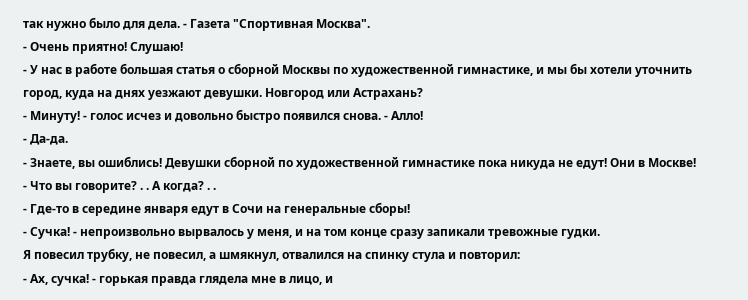так нужно было для дела. - Газета "Спортивная Москва".
- Очень приятно! Слушаю!
- У нас в работе большая статья о сборной Москвы по художественной гимнастике, и мы бы хотели уточнить город, куда на днях уезжают девушки. Новгород или Астрахань?
- Минуту! - голос исчез и довольно быстро появился снова. - Алло!
- Да-да.
- Знаете, вы ошиблись! Девушки сборной по художественной гимнастике пока никуда не едут! Они в Москве!
- Что вы говорите? . . А когда? . .
- Где-то в середине января едут в Сочи на генеральные сборы!
- Сучка! - непроизвольно вырвалось у меня, и на том конце сразу запикали тревожные гудки.
Я повесил трубку, не повесил, а шмякнул, отвалился на спинку стула и повторил:
- Ах, сучка! - горькая правда глядела мне в лицо, и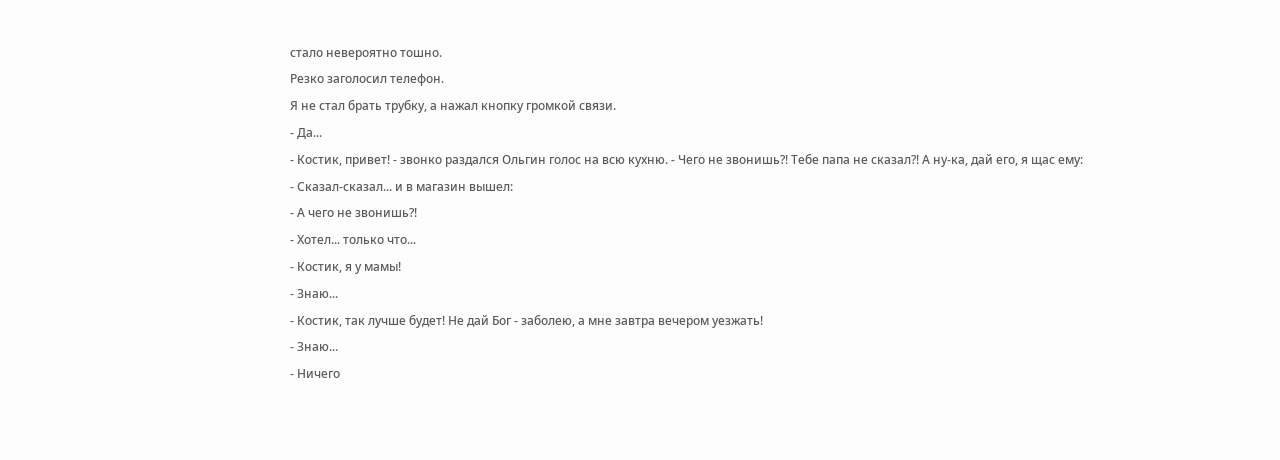стало невероятно тошно.
Резко заголосил телефон.
Я не стал брать трубку, а нажал кнопку громкой связи.
- Да...
- Костик, привет! - звонко раздался Ольгин голос на всю кухню. - Чего не звонишь?! Тебе папа не сказал?! А ну-ка, дай его, я щас ему:
- Сказал-сказал... и в магазин вышел:
- А чего не звонишь?!
- Хотел... только что...
- Костик, я у мамы!
- Знаю...
- Костик, так лучше будет! Не дай Бог - заболею, а мне завтра вечером уезжать!
- Знаю...
- Ничего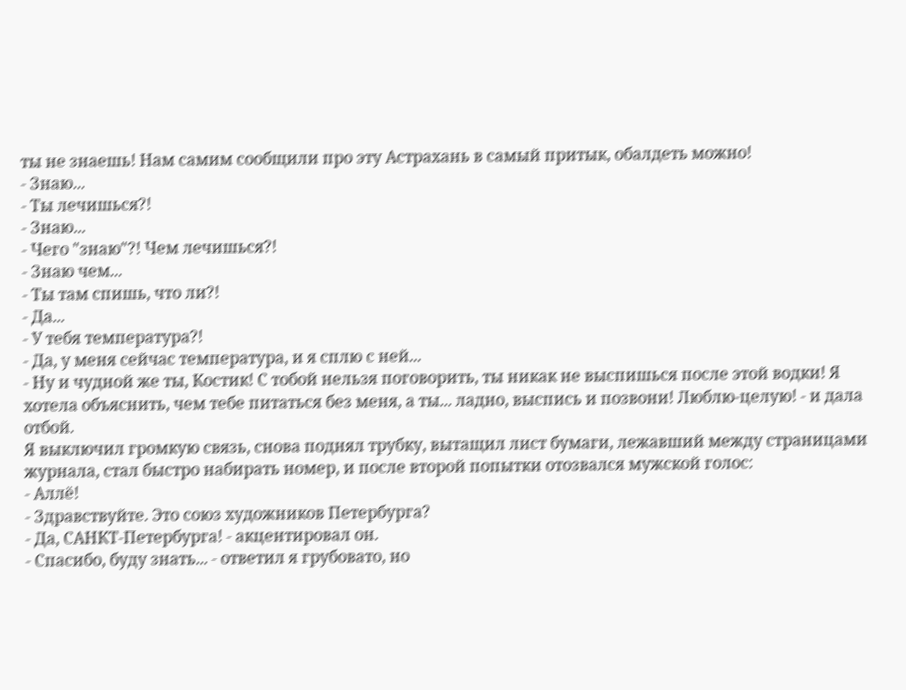ты не знаешь! Нам самим сообщили про эту Астрахань в самый притык, обалдеть можно!
- Знаю...
- Ты лечишься?!
- Знаю...
- Чего "знаю"?! Чем лечишься?!
- Знаю чем...
- Ты там спишь, что ли?!
- Да...
- У тебя температура?!
- Да, у меня сейчас температура, и я сплю с ней...
- Ну и чудной же ты, Костик! С тобой нельзя поговорить, ты никак не выспишься после этой водки! Я хотела объяснить, чем тебе питаться без меня, а ты... ладно, выспись и позвони! Люблю-целую! - и дала отбой.
Я выключил громкую связь, снова поднял трубку, вытащил лист бумаги, лежавший между страницами журнала, стал быстро набирать номер, и после второй попытки отозвался мужской голос:
- Аллё!
- Здравствуйте. Это союз художников Петербурга?
- Да, САНКТ-Петербурга! - акцентировал он.
- Спасибо, буду знать... - ответил я грубовато, но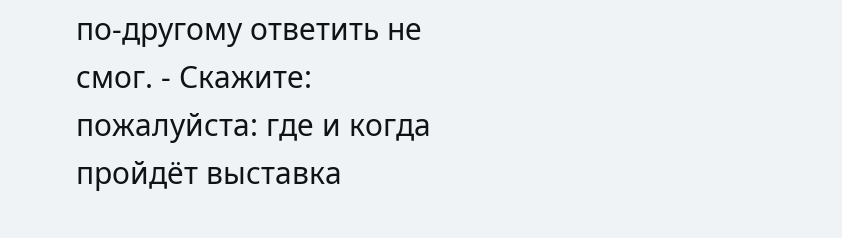по-другому ответить не смог. - Скажите: пожалуйста: где и когда пройдёт выставка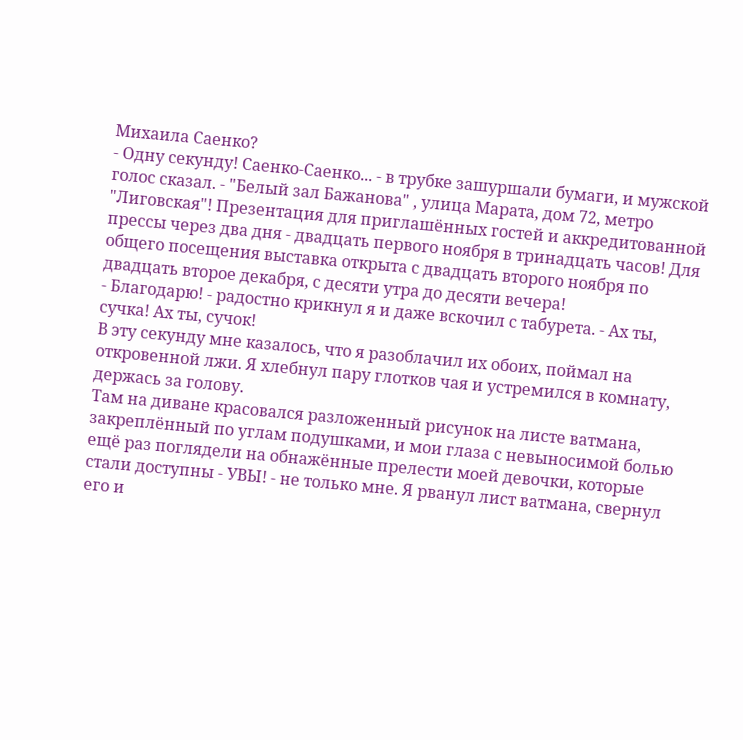Михаила Саенко?
- Одну секунду! Саенко-Саенко... - в трубке зашуршали бумаги, и мужской голос сказал. - "Белый зал Бажанова" , улица Марата, дом 72, метро "Лиговская"! Презентация для приглашённых гостей и аккредитованной прессы через два дня - двадцать первого ноября в тринадцать часов! Для общего посещения выставка открыта с двадцать второго ноября по двадцать второе декабря, с десяти утра до десяти вечера!
- Благодарю! - радостно крикнул я и даже вскочил с табурета. - Ах ты, сучка! Ах ты, сучок!
В эту секунду мне казалось, что я разоблачил их обоих, поймал на откровенной лжи. Я хлебнул пару глотков чая и устремился в комнату, держась за голову.
Там на диване красовался разложенный рисунок на листе ватмана, закреплённый по углам подушками, и мои глаза с невыносимой болью ещё раз поглядели на обнажённые прелести моей девочки, которые стали доступны - УВЫ! - не только мне. Я рванул лист ватмана, свернул его и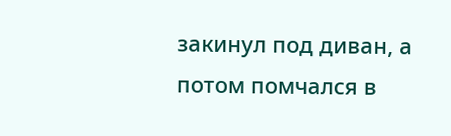закинул под диван, а потом помчался в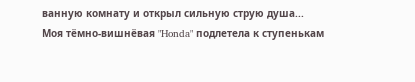ванную комнату и открыл сильную струю душа...
Моя тёмно-вишнёвая "Honda" подлетела к ступенькам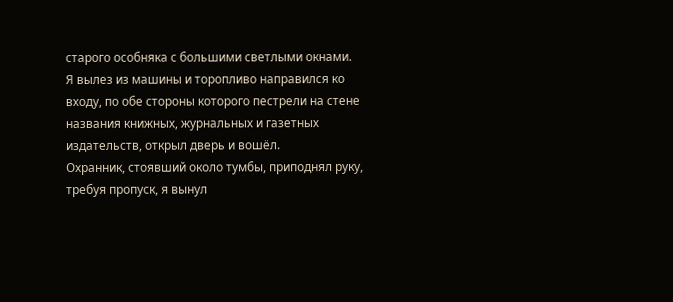старого особняка с большими светлыми окнами.
Я вылез из машины и торопливо направился ко входу, по обе стороны которого пестрели на стене названия книжных, журнальных и газетных издательств, открыл дверь и вошёл.
Охранник, стоявший около тумбы, приподнял руку, требуя пропуск, я вынул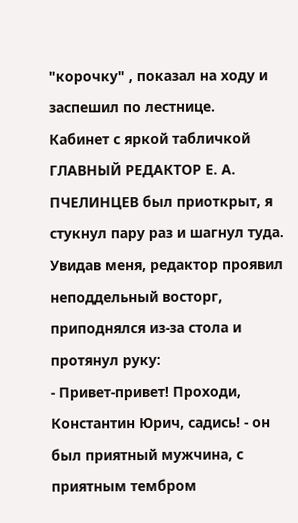"корочку" , показал на ходу и заспешил по лестнице.
Кабинет с яркой табличкой ГЛАВНЫЙ РЕДАКТОР Е. А. ПЧЕЛИНЦЕВ был приоткрыт, я стукнул пару раз и шагнул туда.
Увидав меня, редактор проявил неподдельный восторг, приподнялся из-за стола и протянул руку:
- Привет-привет! Проходи, Константин Юрич, садись! - он был приятный мужчина, с приятным тембром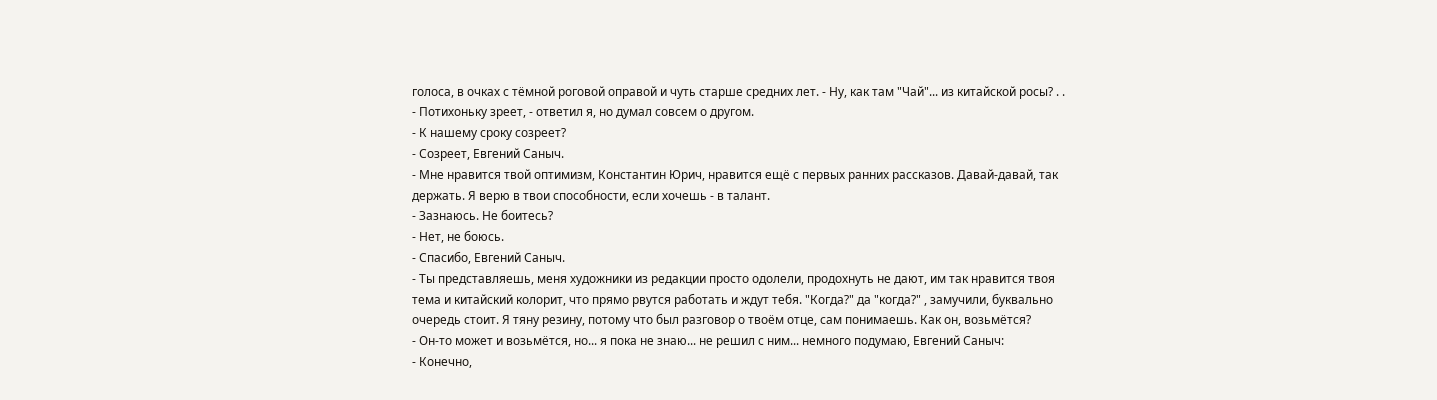голоса, в очках с тёмной роговой оправой и чуть старше средних лет. - Ну, как там "Чай"... из китайской росы? . .
- Потихоньку зреет, - ответил я, но думал совсем о другом.
- К нашему сроку созреет?
- Созреет, Евгений Саныч.
- Мне нравится твой оптимизм, Константин Юрич, нравится ещё с первых ранних рассказов. Давай-давай, так держать. Я верю в твои способности, если хочешь - в талант.
- Зазнаюсь. Не боитесь?
- Нет, не боюсь.
- Спасибо, Евгений Саныч.
- Ты представляешь, меня художники из редакции просто одолели, продохнуть не дают, им так нравится твоя тема и китайский колорит, что прямо рвутся работать и ждут тебя. "Когда?" да "когда?" , замучили, буквально очередь стоит. Я тяну резину, потому что был разговор о твоём отце, сам понимаешь. Как он, возьмётся?
- Он-то может и возьмётся, но... я пока не знаю... не решил с ним... немного подумаю, Евгений Саныч:
- Конечно,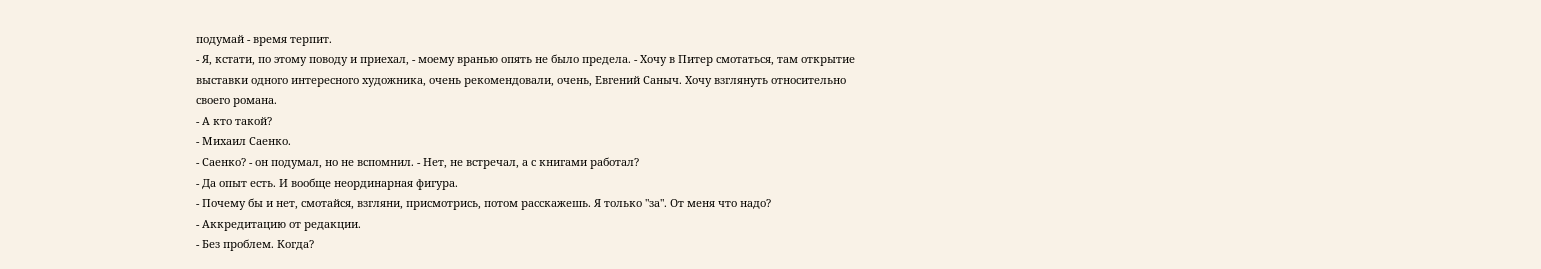подумай - время терпит.
- Я, кстати, по этому поводу и приехал, - моему вранью опять не было предела. - Хочу в Питер смотаться, там открытие выставки одного интересного художника, очень рекомендовали, очень, Евгений Саныч. Хочу взглянуть относительно своего романа.
- А кто такой?
- Михаил Саенко.
- Саенко? - он подумал, но не вспомнил. - Нет, не встречал, а с книгами работал?
- Да опыт есть. И вообще неординарная фигура.
- Почему бы и нет, смотайся, взгляни, присмотрись, потом расскажешь. Я только "за". От меня что надо?
- Аккредитацию от редакции.
- Без проблем. Когда?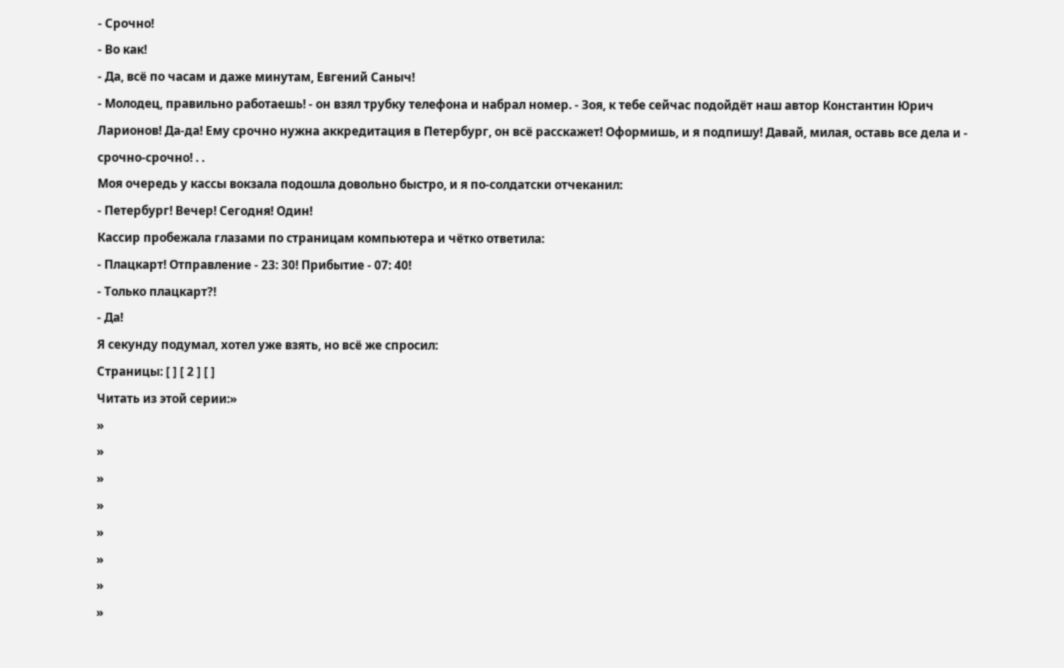- Срочно!
- Во как!
- Да, всё по часам и даже минутам, Евгений Саныч!
- Молодец, правильно работаешь! - он взял трубку телефона и набрал номер. - Зоя, к тебе сейчас подойдёт наш автор Константин Юрич Ларионов! Да-да! Ему срочно нужна аккредитация в Петербург, он всё расскажет! Оформишь, и я подпишу! Давай, милая, оставь все дела и - срочно-срочно! . .
Моя очередь у кассы вокзала подошла довольно быстро, и я по-солдатски отчеканил:
- Петербург! Вечер! Сегодня! Один!
Кассир пробежала глазами по страницам компьютера и чётко ответила:
- Плацкарт! Отправление - 23: 30! Прибытие - 07: 40!
- Только плацкарт?!
- Да!
Я секунду подумал, хотел уже взять, но всё же спросил:
Страницы: [ ] [ 2 ] [ ]
Читать из этой серии:»
»
»
»
»
»
»
»
»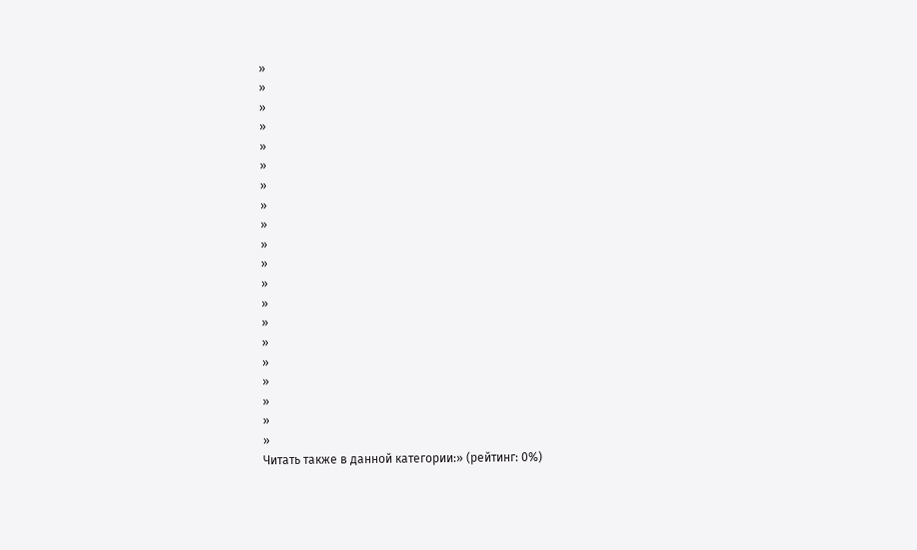»
»
»
»
»
»
»
»
»
»
»
»
»
»
»
»
»
»
»
»
Читать также в данной категории:» (рейтинг: 0%)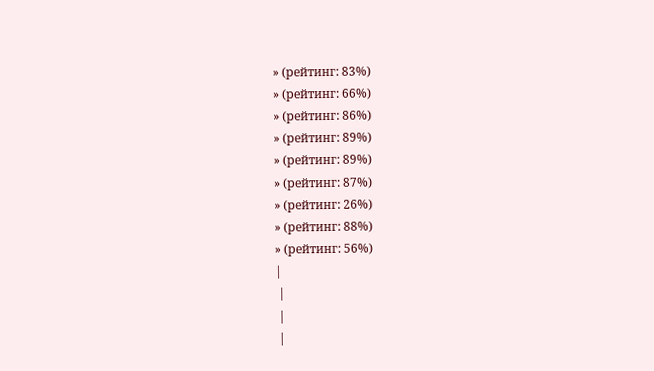» (рейтинг: 83%)
» (рейтинг: 66%)
» (рейтинг: 86%)
» (рейтинг: 89%)
» (рейтинг: 89%)
» (рейтинг: 87%)
» (рейтинг: 26%)
» (рейтинг: 88%)
» (рейтинг: 56%)
|
 |
 |
 |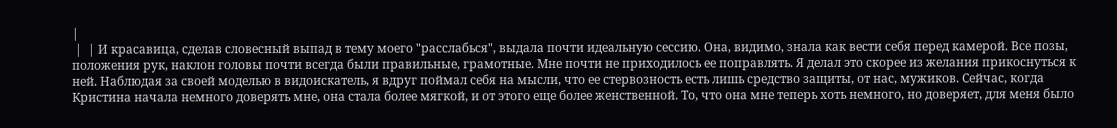|
 |  | И красавица, сделав словесный выпад в тему моего "расслабься", выдала почти идеальную сессию. Она, видимо, знала как вести себя перед камерой. Все позы, положения рук, наклон головы почти всегда были правильные, грамотные. Мне почти не приходилось ее поправлять. Я делал это скорее из желания прикоснуться к ней. Наблюдая за своей моделью в видоискатель, я вдруг поймал себя на мысли, что ее стервозность есть лишь средство защиты, от нас, мужиков. Сейчас, когда Кристина начала немного доверять мне, она стала более мягкой, и от этого еще более женственной. То, что она мне теперь хоть немного, но доверяет, для меня было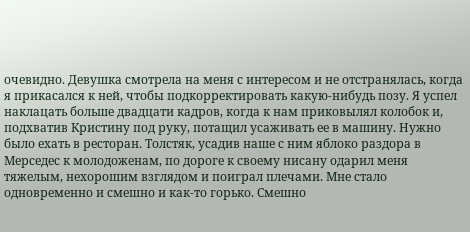очевидно. Девушка смотрела на меня с интересом и не отстранялась, когда я прикасался к ней, чтобы подкорректировать какую-нибудь позу. Я успел наклацать больше двадцати кадров, когда к нам приковылял колобок и, подхватив Кристину под руку, потащил усаживать ее в машину. Нужно было ехать в ресторан. Толстяк, усадив наше с ним яблоко раздора в Мерседес к молодоженам, по дороге к своему нисану одарил меня тяжелым, нехорошим взглядом и поиграл плечами. Мне стало одновременно и смешно и как-то горько. Смешно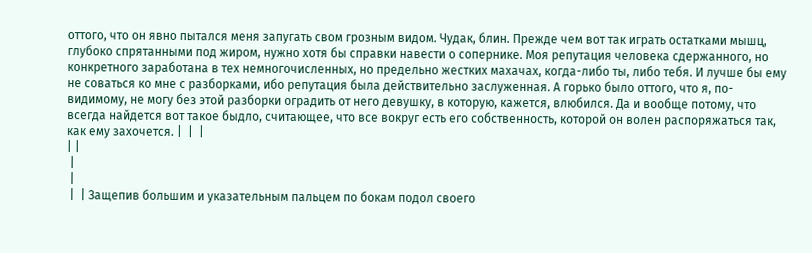оттого, что он явно пытался меня запугать свом грозным видом. Чудак, блин. Прежде чем вот так играть остатками мышц, глубоко спрятанными под жиром, нужно хотя бы справки навести о сопернике. Моя репутация человека сдержанного, но конкретного заработана в тех немногочисленных, но предельно жестких махачах, когда-либо ты, либо тебя. И лучше бы ему не соваться ко мне с разборками, ибо репутация была действительно заслуженная. А горько было оттого, что я, по-видимому, не могу без этой разборки оградить от него девушку, в которую, кажется, влюбился. Да и вообще потому, что всегда найдется вот такое быдло, считающее, что все вокруг есть его собственность, которой он волен распоряжаться так, как ему захочется. |  |  |
| |
 |
 |
 |  | Защепив большим и указательным пальцем по бокам подол своего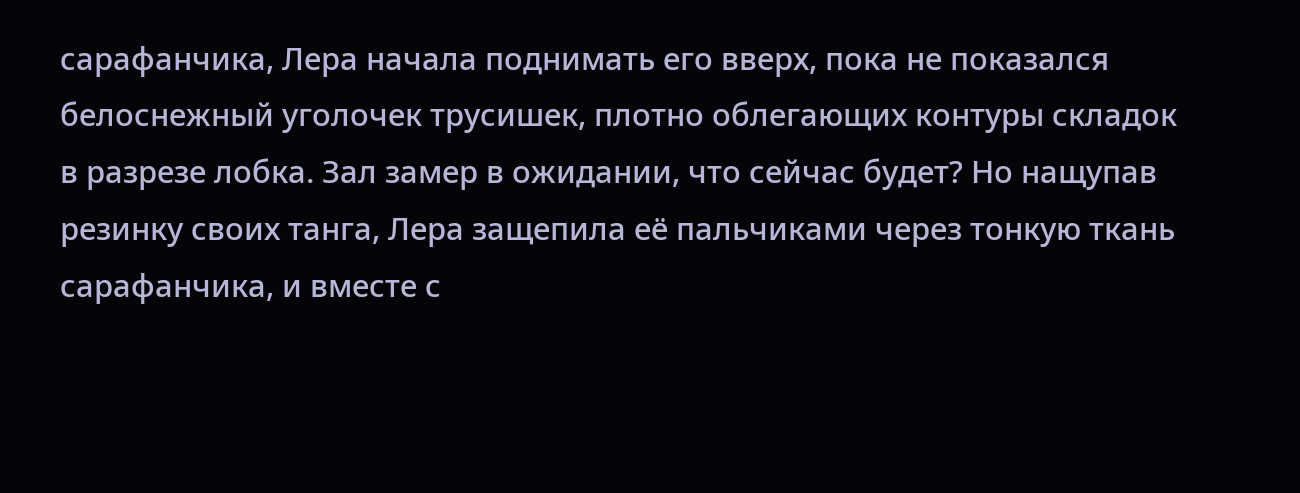сарафанчика, Лера начала поднимать его вверх, пока не показался белоснежный уголочек трусишек, плотно облегающих контуры складок в разрезе лобка. Зал замер в ожидании, что сейчас будет? Но нащупав резинку своих танга, Лера защепила её пальчиками через тонкую ткань сарафанчика, и вместе с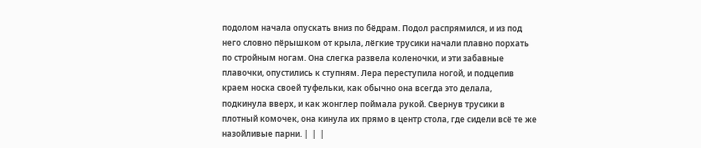подолом начала опускать вниз по бёдрам. Подол распрямился, и из под него словно пёрышком от крыла, лёгкие трусики начали плавно порхать по стройным ногам. Она слегка развела коленочки, и эти забавные плавочки, опустились к ступням. Лера переступила ногой, и подцепив краем носка своей туфельки, как обычно она всегда это делала, подкинула вверх, и как жонглер поймала рукой. Свернув трусики в плотный комочек, она кинула их прямо в центр стола, где сидели всё те же назойливые парни. |  |  |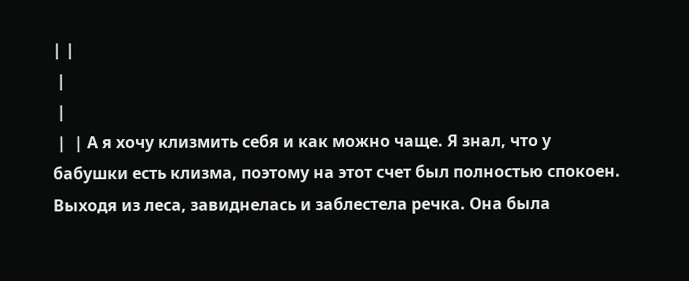| |
 |
 |
 |  | А я хочу клизмить себя и как можно чаще. Я знал, что у бабушки есть клизма, поэтому на этот счет был полностью спокоен. Выходя из леса, завиднелась и заблестела речка. Она была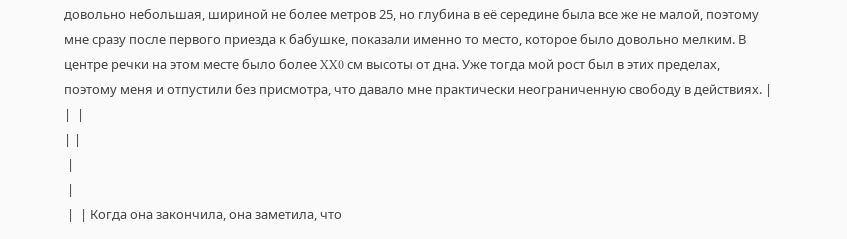довольно небольшая, шириной не более метров 25, но глубина в её середине была все же не малой, поэтому мне сразу после первого приезда к бабушке, показали именно то место, которое было довольно мелким. В центре речки на этом месте было более XX0 см высоты от дна. Уже тогда мой рост был в этих пределах, поэтому меня и отпустили без присмотра, что давало мне практически неограниченную свободу в действиях. |  |  |
| |
 |
 |
 |  | Когда она закончила, она заметила, что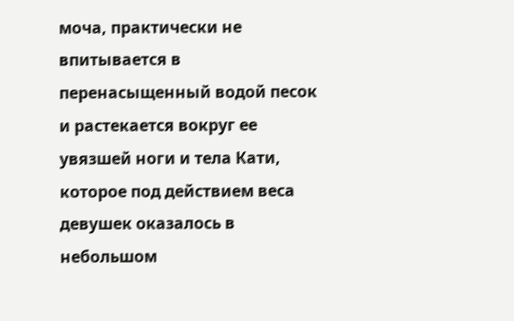моча, практически не впитывается в перенасыщенный водой песок и растекается вокруг ее увязшей ноги и тела Кати, которое под действием веса девушек оказалось в небольшом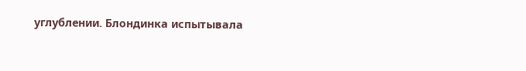углублении. Блондинка испытывала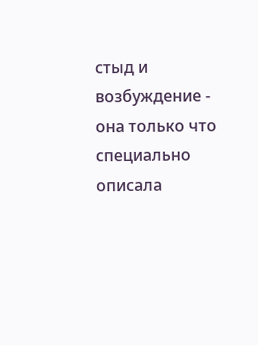стыд и возбуждение - она только что специально описала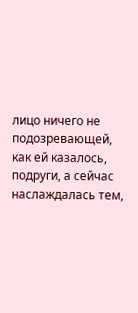лицо ничего не подозревающей, как ей казалось, подруги, а сейчас наслаждалась тем,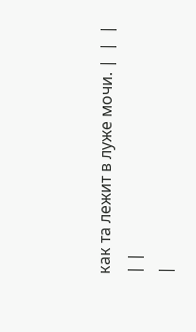как та лежит в луже мочи. |  |  |
| |
|